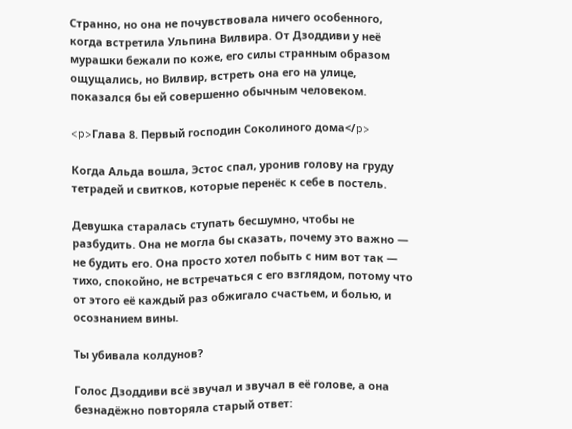Странно, но она не почувствовала ничего особенного, когда встретила Ульпина Вилвира. От Дзоддиви у неё мурашки бежали по коже, его силы странным образом ощущались, но Вилвир, встреть она его на улице, показался бы ей совершенно обычным человеком.

<p>Глава 8. Первый господин Соколиного дома</p>

Когда Альда вошла, Эстос спал, уронив голову на груду тетрадей и свитков, которые перенёс к себе в постель.

Девушка старалась ступать бесшумно, чтобы не разбудить. Она не могла бы сказать, почему это важно — не будить его. Она просто хотел побыть с ним вот так — тихо, спокойно, не встречаться с его взглядом, потому что от этого её каждый раз обжигало счастьем, и болью, и осознанием вины.

Ты убивала колдунов?

Голос Дзоддиви всё звучал и звучал в её голове, а она безнадёжно повторяла старый ответ: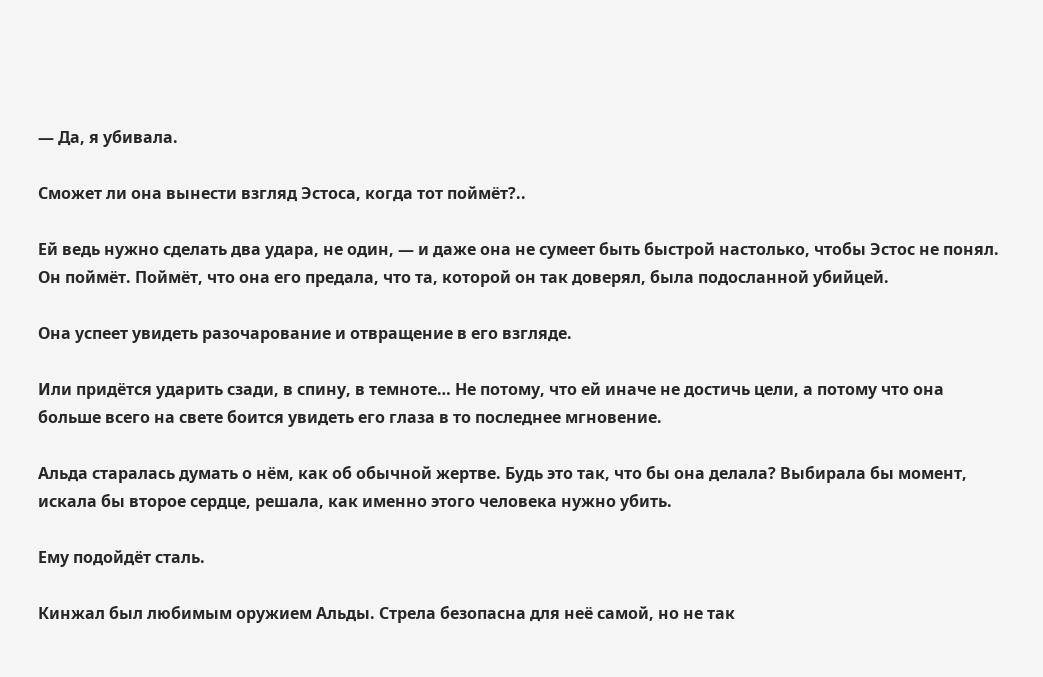— Да, я убивала.

Cможет ли она вынести взгляд Эстоса, когда тот поймёт?..

Ей ведь нужно сделать два удара, не один, — и даже она не сумеет быть быстрой настолько, чтобы Эстос не понял. Он поймёт. Поймёт, что она его предала, что та, которой он так доверял, была подосланной убийцей.

Она успеет увидеть разочарование и отвращение в его взгляде.

Или придётся ударить сзади, в спину, в темноте… Не потому, что ей иначе не достичь цели, а потому что она больше всего на свете боится увидеть его глаза в то последнее мгновение.

Альда старалась думать о нём, как об обычной жертве. Будь это так, что бы она делала? Выбирала бы момент, искала бы второе сердце, решала, как именно этого человека нужно убить.

Ему подойдёт сталь.

Кинжал был любимым оружием Альды. Стрела безопасна для неё самой, но не так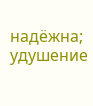надёжна; удушение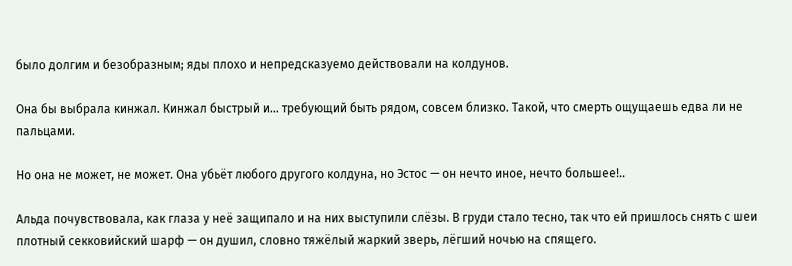было долгим и безобразным; яды плохо и непредсказуемо действовали на колдунов.

Она бы выбрала кинжал. Кинжал быстрый и… требующий быть рядом, совсем близко. Такой, что смерть ощущаешь едва ли не пальцами.

Но она не может, не может. Она убьёт любого другого колдуна, но Эстос — он нечто иное, нечто большее!..

Альда почувствовала, как глаза у неё защипало и на них выступили слёзы. В груди стало тесно, так что ей пришлось снять с шеи плотный секковийский шарф — он душил, словно тяжёлый жаркий зверь, лёгший ночью на спящего.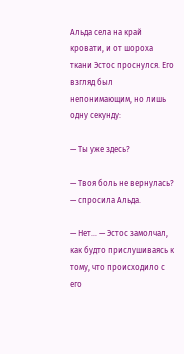Альда села на край кровати, и от шороха ткани Эстос проснулся. Его взгляд был непонимающим, но лишь одну секунду:

— Ты уже здесь?

— Твоя боль не вернулась? — спросила Альда.

— Нет… — Эстос замолчал, как будто прислушиваясь к тому, что происходило с его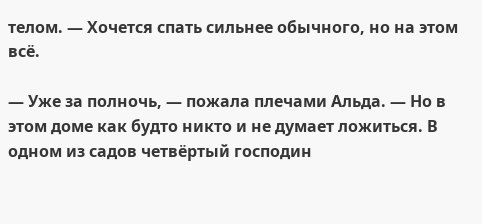телом. — Хочется спать сильнее обычного, но на этом всё.

— Уже за полночь, — пожала плечами Альда. — Но в этом доме как будто никто и не думает ложиться. В одном из садов четвёртый господин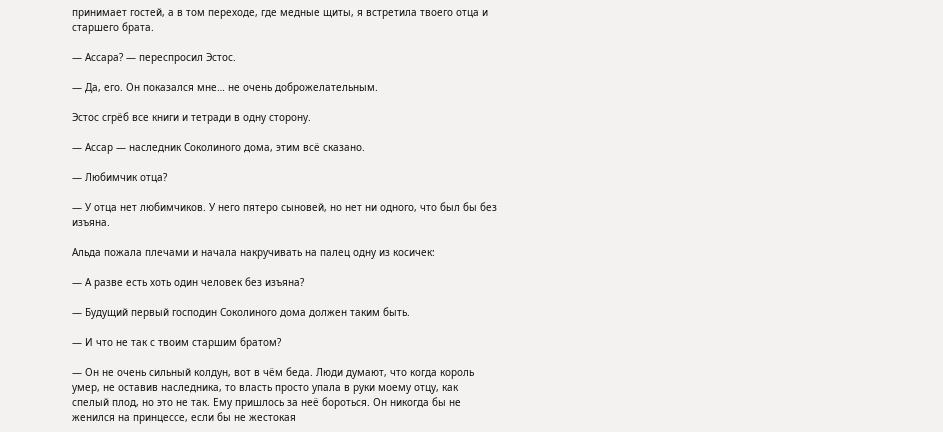принимает гостей, а в том переходе, где медные щиты, я встретила твоего отца и старшего брата.

— Ассара? — переспросил Эстос.

— Да, его. Он показался мне… не очень доброжелательным.

Эстос сгрёб все книги и тетради в одну сторону.

— Ассар — наследник Соколиного дома, этим всё сказано.

— Любимчик отца?

— У отца нет любимчиков. У него пятеро сыновей, но нет ни одного, что был бы без изъяна.

Альда пожала плечами и начала накручивать на палец одну из косичек:

— А разве есть хоть один человек без изъяна?

— Будущий первый господин Соколиного дома должен таким быть.

— И что не так с твоим старшим братом?

— Он не очень сильный колдун, вот в чём беда. Люди думают, что когда король умер, не оставив наследника, то власть просто упала в руки моему отцу, как спелый плод, но это не так. Ему пришлось за неё бороться. Он никогда бы не женился на принцессе, если бы не жестокая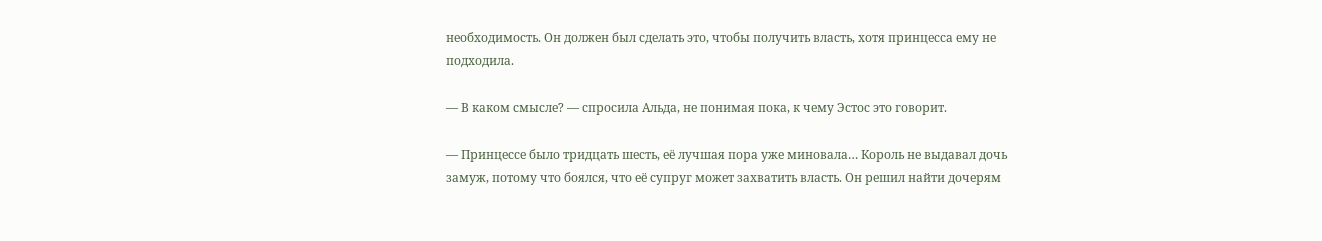необходимость. Он должен был сделать это, чтобы получить власть, хотя принцесса ему не подходила.

— В каком смысле? — спросила Альда, не понимая пока, к чему Эстос это говорит.

— Принцессе было тридцать шесть, её лучшая пора уже миновала… Король не выдавал дочь замуж, потому что боялся, что её супруг может захватить власть. Он решил найти дочерям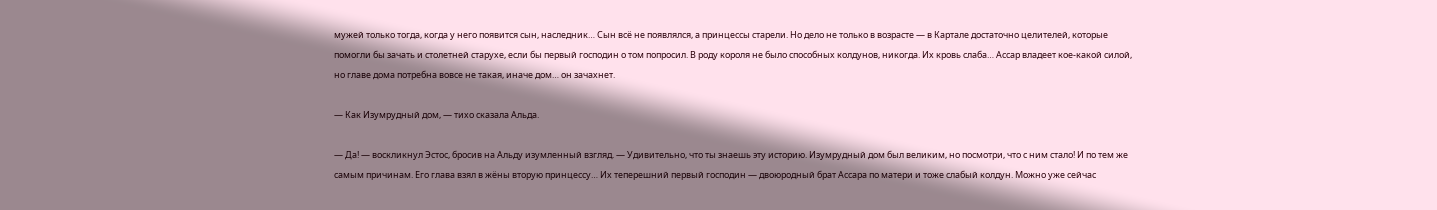мужей только тогда, когда у него появится сын, наследник… Сын всё не появлялся, а принцессы старели. Но дело не только в возрасте — в Картале достаточно целителей, которые помогли бы зачать и столетней старухе, если бы первый господин о том попросил. В роду короля не было способных колдунов, никогда. Их кровь слаба… Ассар владеет кое-какой силой, но главе дома потребна вовсе не такая, иначе дом… он зачахнет.

— Как Изумрудный дом, — тихо сказала Альда.

— Да! — воскликнул Эстос, бросив на Альду изумленный взгляд. — Удивительно, что ты знаешь эту историю. Изумрудный дом был великим, но посмотри, что с ним стало! И по тем же самым причинам. Его глава взял в жёны вторую принцессу… Их теперешний первый господин — двоюродный брат Ассара по матери и тоже слабый колдун. Можно уже сейчас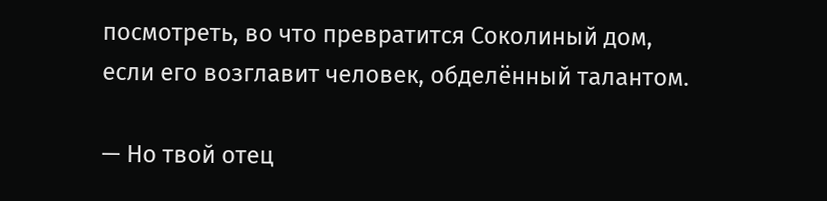посмотреть, во что превратится Соколиный дом, если его возглавит человек, обделённый талантом.

— Но твой отец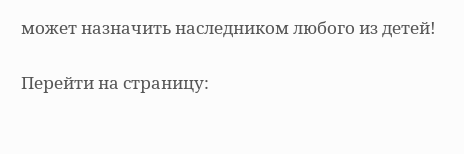может назначить наследником любого из детей!

Перейти на страницу: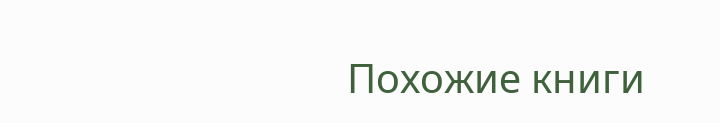Похожие книги